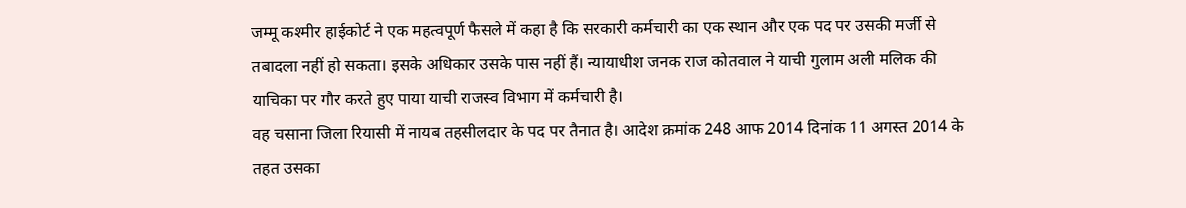जम्मू कश्मीर हाईकोर्ट ने एक महत्वपूर्ण फैसले में कहा है कि सरकारी कर्मचारी का एक स्थान और एक पद पर उसकी मर्जी से तबादला नहीं हो सकता। इसके अधिकार उसके पास नहीं हैं। न्यायाधीश जनक राज कोतवाल ने याची गुलाम अली मलिक की याचिका पर गौर करते हुए पाया याची राजस्व विभाग में कर्मचारी है।
वह चसाना जिला रियासी में नायब तहसीलदार के पद पर तैनात है। आदेश क्रमांक 248 आफ 2014 दिनांक 11 अगस्त 2014 के तहत उसका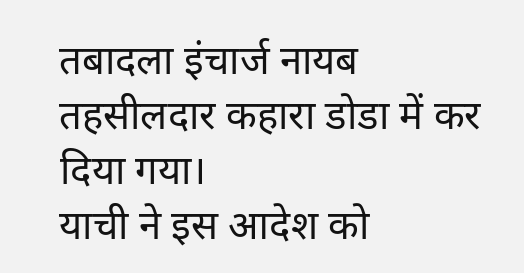तबादला इंचार्ज नायब तहसीलदार कहारा डोडा में कर दिया गया।
याची ने इस आदेश को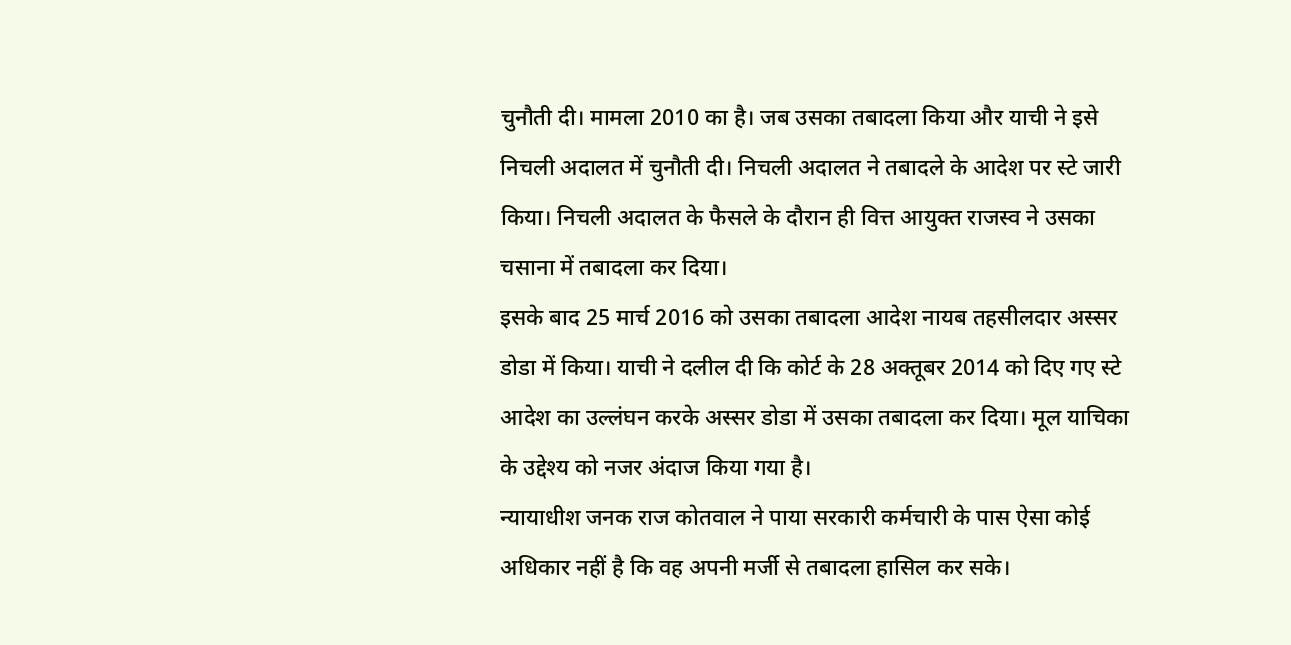चुनौती दी। मामला 2010 का है। जब उसका तबादला किया और याची ने इसे निचली अदालत में चुनौती दी। निचली अदालत ने तबादले के आदेश पर स्टे जारी किया। निचली अदालत के फैसले के दौरान ही वित्त आयुक्त राजस्व ने उसका चसाना में तबादला कर दिया।
इसके बाद 25 मार्च 2016 को उसका तबादला आदेश नायब तहसीलदार अस्सर डोडा में किया। याची ने दलील दी कि कोर्ट के 28 अक्तूबर 2014 को दिए गए स्टे आदेश का उल्लंघन करके अस्सर डोडा में उसका तबादला कर दिया। मूल याचिका के उद्देश्य को नजर अंदाज किया गया है।
न्यायाधीश जनक राज कोतवाल ने पाया सरकारी कर्मचारी के पास ऐसा कोई अधिकार नहीं है कि वह अपनी मर्जी से तबादला हासिल कर सके।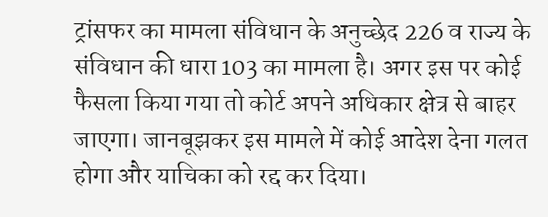ट्रांसफर का मामला संविधान के अनुच्छेद 226 व राज्य के संविधान की धारा 103 का मामला है। अगर इस पर कोई फैसला किया गया तो कोर्ट अपने अधिकार क्षेत्र से बाहर जाएगा। जानबूझकर इस मामले में कोई आदेश देना गलत होगा और याचिका को रद्द कर दिया।